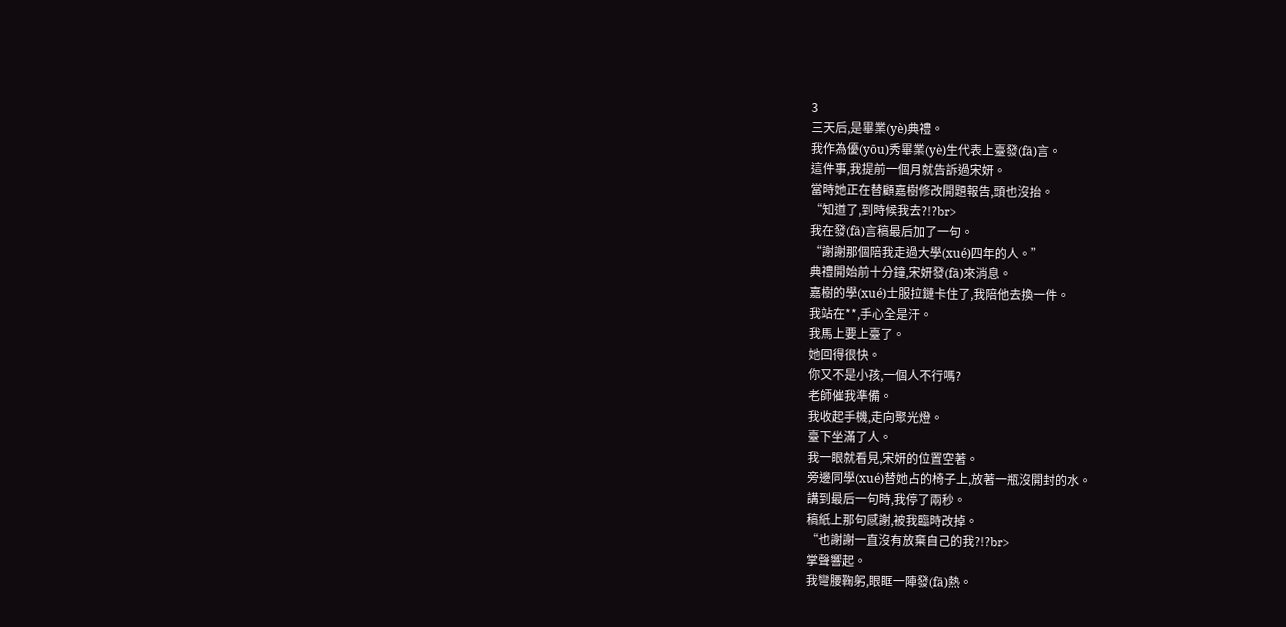3
三天后,是畢業(yè)典禮。
我作為優(yōu)秀畢業(yè)生代表上臺發(fā)言。
這件事,我提前一個月就告訴過宋妍。
當時她正在替顧嘉樹修改開題報告,頭也沒抬。
“知道了,到時候我去?!?br>
我在發(fā)言稿最后加了一句。
“謝謝那個陪我走過大學(xué)四年的人。”
典禮開始前十分鐘,宋妍發(fā)來消息。
嘉樹的學(xué)士服拉鏈卡住了,我陪他去換一件。
我站在**,手心全是汗。
我馬上要上臺了。
她回得很快。
你又不是小孩,一個人不行嗎?
老師催我準備。
我收起手機,走向聚光燈。
臺下坐滿了人。
我一眼就看見,宋妍的位置空著。
旁邊同學(xué)替她占的椅子上,放著一瓶沒開封的水。
講到最后一句時,我停了兩秒。
稿紙上那句感謝,被我臨時改掉。
“也謝謝一直沒有放棄自己的我?!?br>
掌聲響起。
我彎腰鞠躬,眼眶一陣發(fā)熱。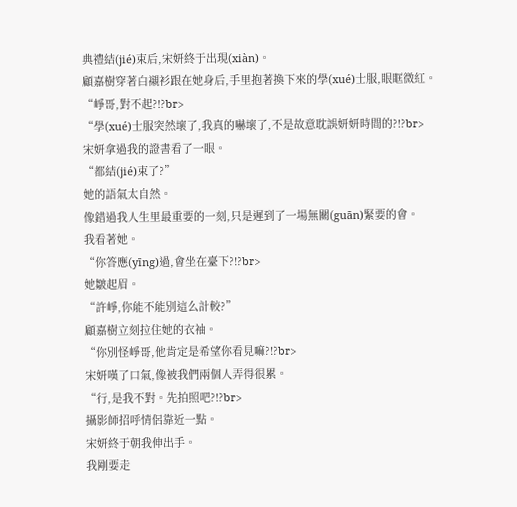典禮結(jié)束后,宋妍終于出現(xiàn)。
顧嘉樹穿著白襯衫跟在她身后,手里抱著換下來的學(xué)士服,眼眶微紅。
“崢哥,對不起?!?br>
“學(xué)士服突然壞了,我真的嚇壞了,不是故意耽誤妍妍時間的?!?br>
宋妍拿過我的證書看了一眼。
“都結(jié)束了?”
她的語氣太自然。
像錯過我人生里最重要的一刻,只是遲到了一場無關(guān)緊要的會。
我看著她。
“你答應(yīng)過,會坐在臺下?!?br>
她皺起眉。
“許崢,你能不能別這么計較?”
顧嘉樹立刻拉住她的衣袖。
“你別怪崢哥,他肯定是希望你看見嘛?!?br>
宋妍嘆了口氣,像被我們兩個人弄得很累。
“行,是我不對。先拍照吧?!?br>
攝影師招呼情侶靠近一點。
宋妍終于朝我伸出手。
我剛要走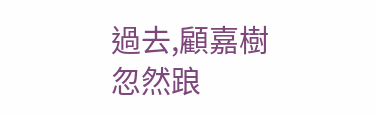過去,顧嘉樹忽然踉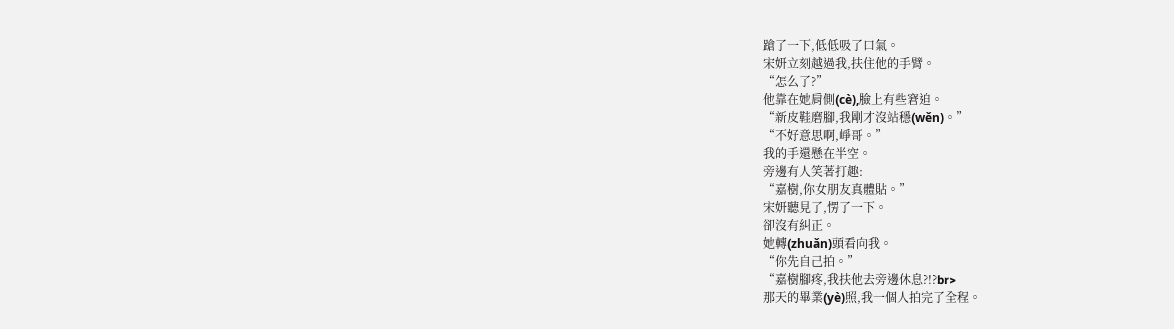蹌了一下,低低吸了口氣。
宋妍立刻越過我,扶住他的手臂。
“怎么了?”
他靠在她肩側(cè),臉上有些窘迫。
“新皮鞋磨腳,我剛才沒站穩(wěn)。”
“不好意思啊,崢哥。”
我的手還懸在半空。
旁邊有人笑著打趣:
“嘉樹,你女朋友真體貼。”
宋妍聽見了,愣了一下。
卻沒有糾正。
她轉(zhuǎn)頭看向我。
“你先自己拍。”
“嘉樹腳疼,我扶他去旁邊休息?!?br>
那天的畢業(yè)照,我一個人拍完了全程。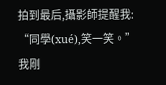拍到最后,攝影師提醒我:
“同學(xué),笑一笑。”
我剛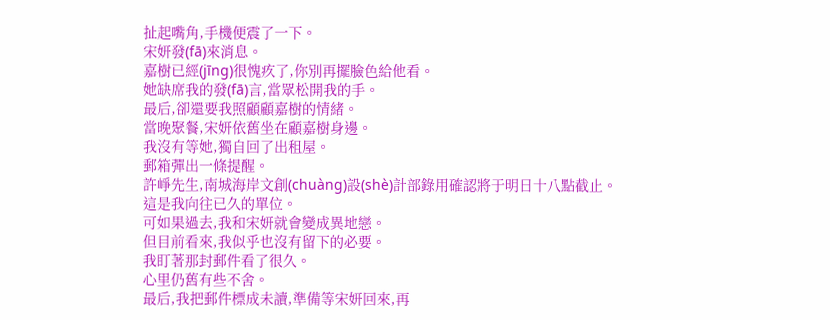扯起嘴角,手機便震了一下。
宋妍發(fā)來消息。
嘉樹已經(jīng)很愧疚了,你別再擺臉色給他看。
她缺席我的發(fā)言,當眾松開我的手。
最后,卻還要我照顧顧嘉樹的情緒。
當晚聚餐,宋妍依舊坐在顧嘉樹身邊。
我沒有等她,獨自回了出租屋。
郵箱彈出一條提醒。
許崢先生,南城海岸文創(chuàng)設(shè)計部錄用確認將于明日十八點截止。
這是我向往已久的單位。
可如果過去,我和宋妍就會變成異地戀。
但目前看來,我似乎也沒有留下的必要。
我盯著那封郵件看了很久。
心里仍舊有些不舍。
最后,我把郵件標成未讀,準備等宋妍回來,再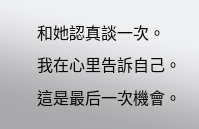和她認真談一次。
我在心里告訴自己。
這是最后一次機會。